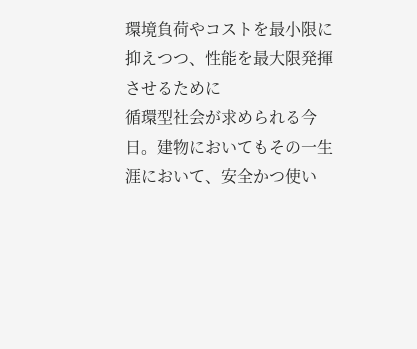環境負荷やコストを最小限に抑えつつ、性能を最大限発揮させるために
循環型社会が求められる今日。建物においてもその一生涯において、安全かつ使い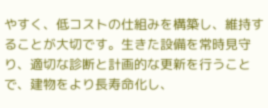やすく、低コストの仕組みを構築し、維持することが大切です。生きた設備を常時見守り、適切な診断と計画的な更新を行うことで、建物をより長寿命化し、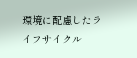環境に配慮したライフサイクル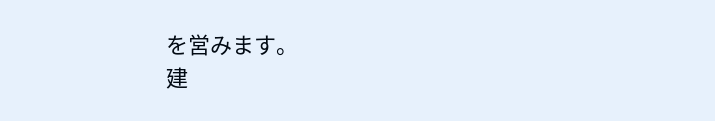を営みます。
建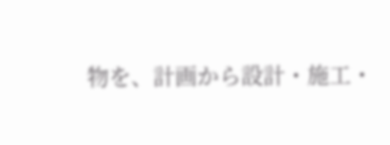物を、計画から設計・施工・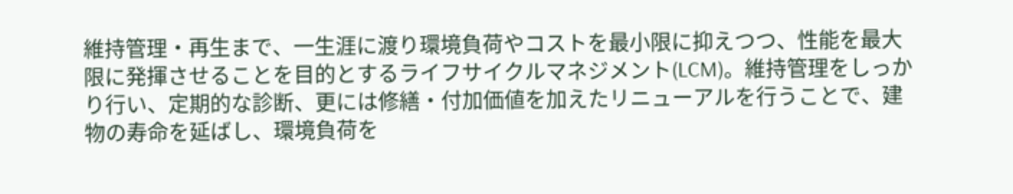維持管理・再生まで、一生涯に渡り環境負荷やコストを最小限に抑えつつ、性能を最大限に発揮させることを目的とするライフサイクルマネジメント(LCM)。維持管理をしっかり行い、定期的な診断、更には修繕・付加価値を加えたリニューアルを行うことで、建物の寿命を延ばし、環境負荷を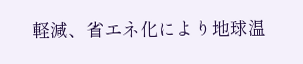軽減、省エネ化により地球温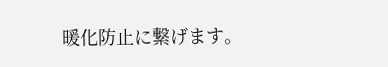暖化防止に繋げます。